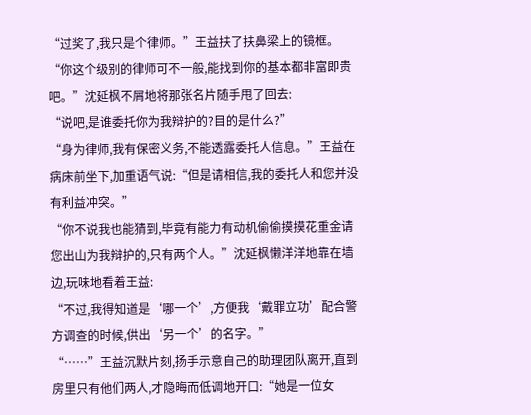“过奖了,我只是个律师。”王益扶了扶鼻梁上的镜框。
“你这个级别的律师可不一般,能找到你的基本都非富即贵吧。”沈延枫不屑地将那张名片随手甩了回去:
“说吧,是谁委托你为我辩护的?目的是什么?”
“身为律师,我有保密义务,不能透露委托人信息。”王益在病床前坐下,加重语气说:“但是请相信,我的委托人和您并没有利益冲突。”
“你不说我也能猜到,毕竟有能力有动机偷偷摸摸花重金请您出山为我辩护的,只有两个人。”沈延枫懒洋洋地靠在墙边,玩味地看着王益:
“不过,我得知道是‘哪一个’,方便我‘戴罪立功’配合警方调查的时候,供出‘另一个’的名字。”
“……”王益沉默片刻,扬手示意自己的助理团队离开,直到房里只有他们两人,才隐晦而低调地开口:“她是一位女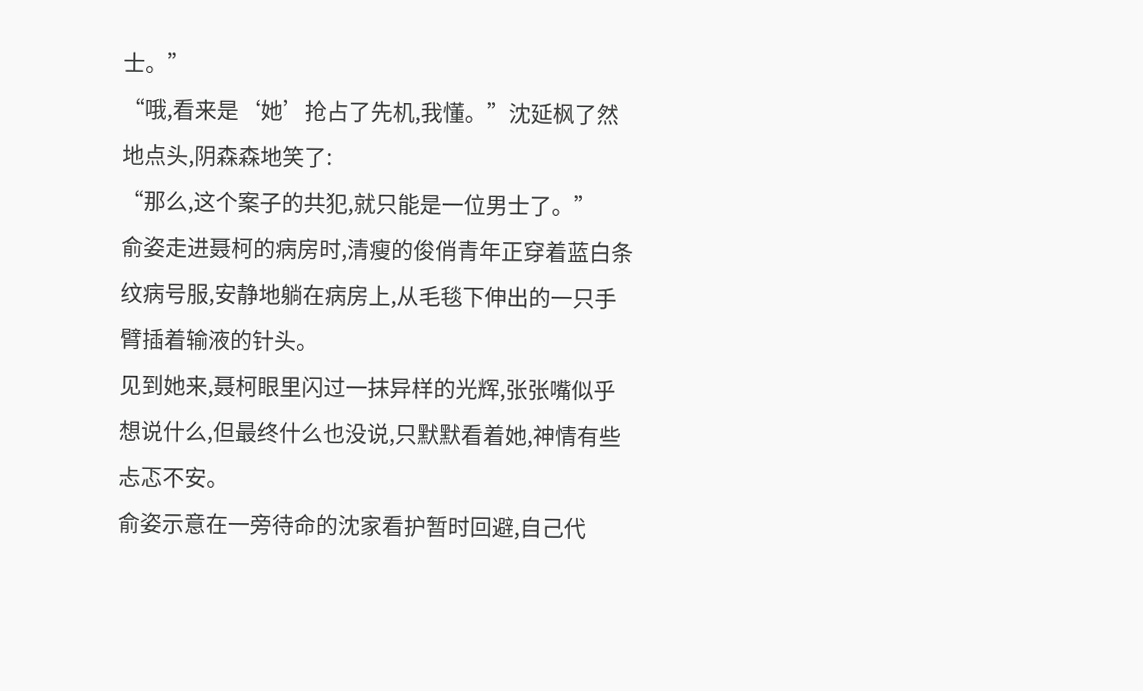士。”
“哦,看来是‘她’抢占了先机,我懂。”沈延枫了然地点头,阴森森地笑了:
“那么,这个案子的共犯,就只能是一位男士了。”
俞姿走进聂柯的病房时,清瘦的俊俏青年正穿着蓝白条纹病号服,安静地躺在病房上,从毛毯下伸出的一只手臂插着输液的针头。
见到她来,聂柯眼里闪过一抹异样的光辉,张张嘴似乎想说什么,但最终什么也没说,只默默看着她,神情有些忐忑不安。
俞姿示意在一旁待命的沈家看护暂时回避,自己代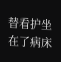替看护坐在了病床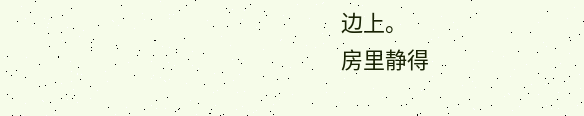边上。
房里静得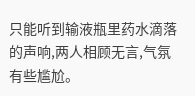只能听到输液瓶里药水滴落的声响,两人相顾无言,气氛有些尴尬。